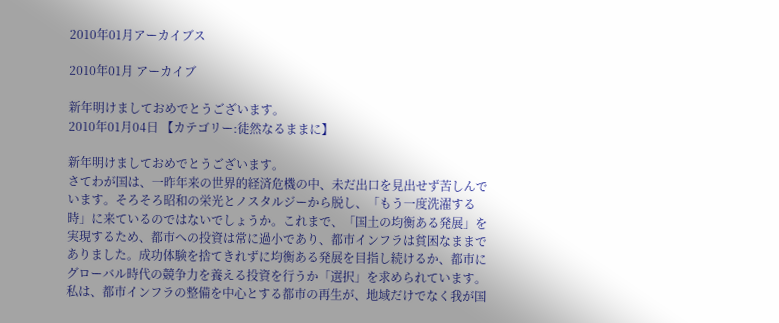2010年01月アーカイブス

2010年01月 アーカイブ

新年明けましておめでとうございます。
2010年01月04日 【カテゴリー:徒然なるままに】

新年明けましておめでとうございます。
さてわが国は、一昨年来の世界的経済危機の中、未だ出口を見出せず苦しんでいます。そろそろ昭和の栄光とノスタルジーから脱し、「もう一度洗濯する時」に来ているのではないでしょうか。これまで、「国土の均衡ある発展」を実現するため、都市への投資は常に過小であり、都市インフラは貧困なままでありました。成功体験を捨てきれずに均衡ある発展を目指し続けるか、都市にグローバル時代の競争力を養える投資を行うか「選択」を求められています。私は、都市インフラの整備を中心とする都市の再生が、地域だけでなく我が国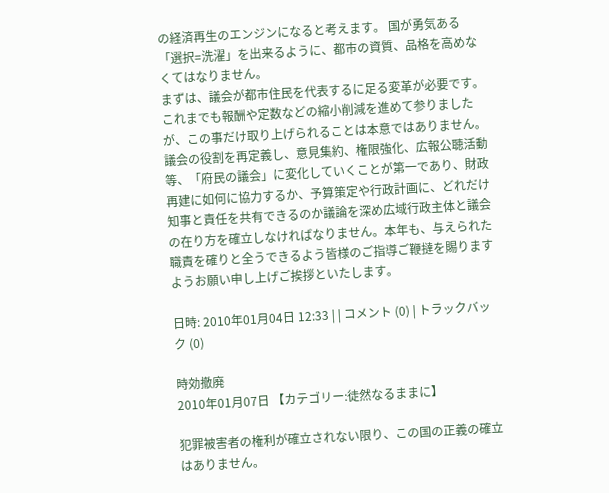の経済再生のエンジンになると考えます。 国が勇気ある「選択=洗濯」を出来るように、都市の資質、品格を高めなくてはなりません。
まずは、議会が都市住民を代表するに足る変革が必要です。これまでも報酬や定数などの縮小削減を進めて参りましたが、この事だけ取り上げられることは本意ではありません。議会の役割を再定義し、意見集約、権限強化、広報公聴活動等、「府民の議会」に変化していくことが第一であり、財政再建に如何に協力するか、予算策定や行政計画に、どれだけ知事と責任を共有できるのか議論を深め広域行政主体と議会の在り方を確立しなければなりません。本年も、与えられた職責を確りと全うできるよう皆様のご指導ご鞭撻を賜りますようお願い申し上げご挨拶といたします。

日時: 2010年01月04日 12:33 | | コメント (0) | トラックバック (0)

時効撤廃
2010年01月07日 【カテゴリー:徒然なるままに】

犯罪被害者の権利が確立されない限り、この国の正義の確立はありません。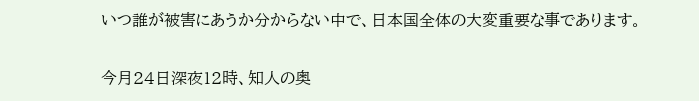いつ誰が被害にあうか分からない中で、日本国全体の大変重要な事であります。

今月24日深夜12時、知人の奥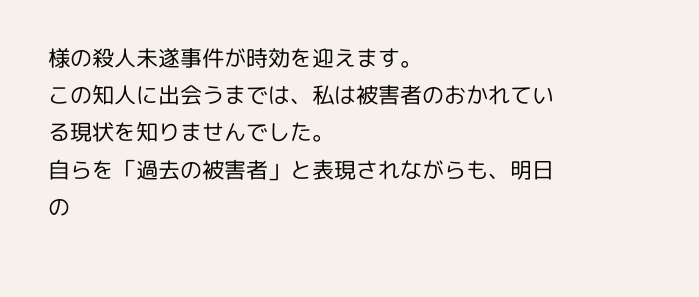様の殺人未遂事件が時効を迎えます。
この知人に出会うまでは、私は被害者のおかれている現状を知りませんでした。
自らを「過去の被害者」と表現されながらも、明日の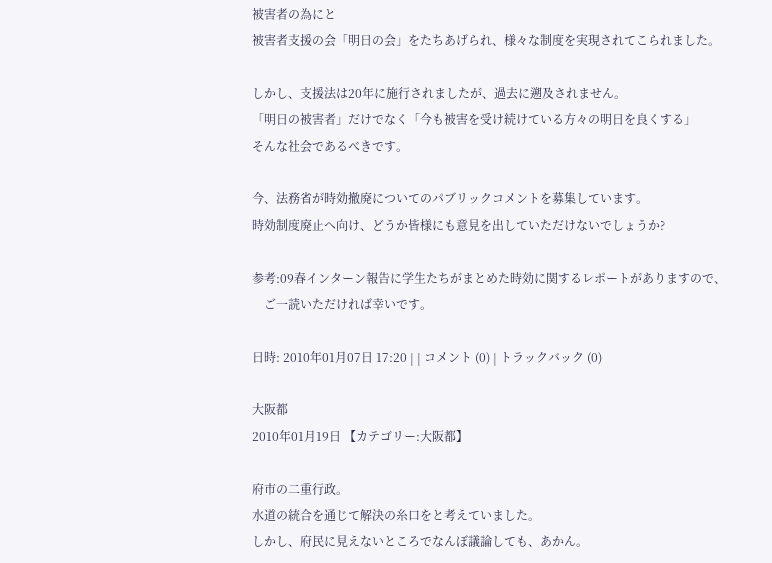被害者の為にと
被害者支援の会「明日の会」をたちあげられ、様々な制度を実現されてこられました。

しかし、支援法は20年に施行されましたが、過去に遡及されません。
「明日の被害者」だけでなく「今も被害を受け続けている方々の明日を良くする」
そんな社会であるべきです。

今、法務省が時効撤廃についてのパブリックコメントを募集しています。
時効制度廃止へ向け、どうか皆様にも意見を出していただけないでしょうか?

参考:09春インターン報告に学生たちがまとめた時効に関するレポートがありますので、
    ご一読いただければ幸いです。

日時: 2010年01月07日 17:20 | | コメント (0) | トラックバック (0)

大阪都
2010年01月19日 【カテゴリー:大阪都】

府市の二重行政。
水道の統合を通じて解決の糸口をと考えていました。
しかし、府民に見えないところでなんぼ議論しても、あかん。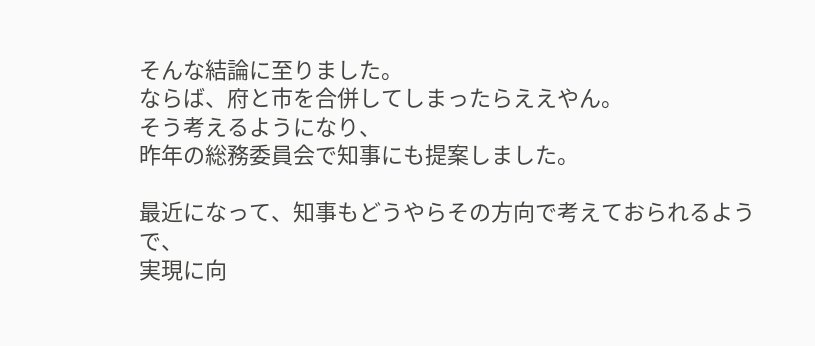そんな結論に至りました。
ならば、府と市を合併してしまったらええやん。
そう考えるようになり、
昨年の総務委員会で知事にも提案しました。

最近になって、知事もどうやらその方向で考えておられるようで、
実現に向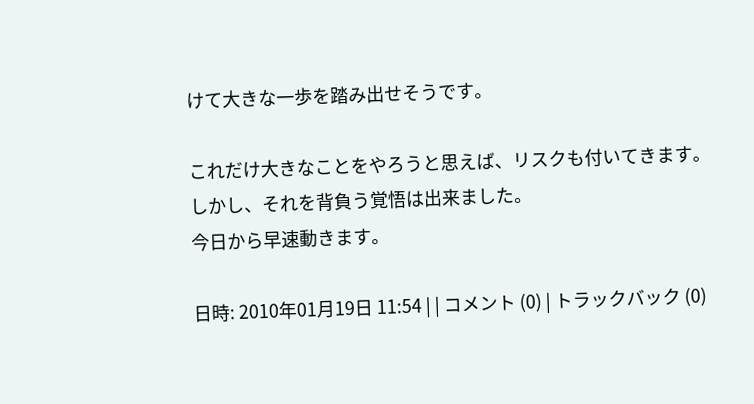けて大きな一歩を踏み出せそうです。

これだけ大きなことをやろうと思えば、リスクも付いてきます。
しかし、それを背負う覚悟は出来ました。
今日から早速動きます。

日時: 2010年01月19日 11:54 | | コメント (0) | トラックバック (0)